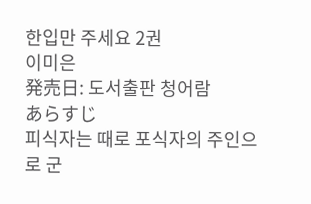한입만 주세요 2권
이미은
発売日: 도서출판 청어람
あらすじ
피식자는 때로 포식자의 주인으로 군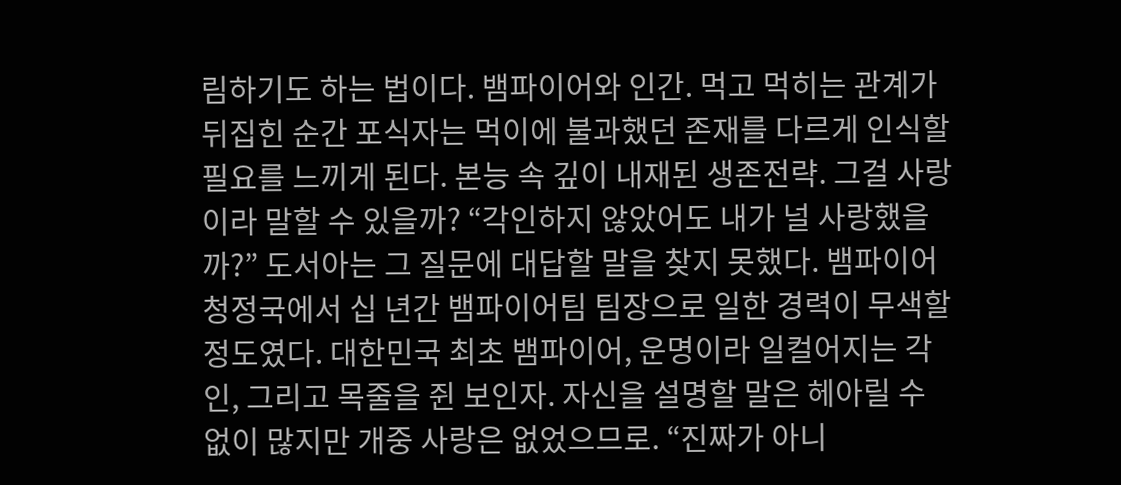림하기도 하는 법이다. 뱀파이어와 인간. 먹고 먹히는 관계가 뒤집힌 순간 포식자는 먹이에 불과했던 존재를 다르게 인식할 필요를 느끼게 된다. 본능 속 깊이 내재된 생존전략. 그걸 사랑이라 말할 수 있을까? “각인하지 않았어도 내가 널 사랑했을까?” 도서아는 그 질문에 대답할 말을 찾지 못했다. 뱀파이어 청정국에서 십 년간 뱀파이어팀 팀장으로 일한 경력이 무색할 정도였다. 대한민국 최초 뱀파이어, 운명이라 일컬어지는 각인, 그리고 목줄을 쥔 보인자. 자신을 설명할 말은 헤아릴 수 없이 많지만 개중 사랑은 없었으므로. “진짜가 아니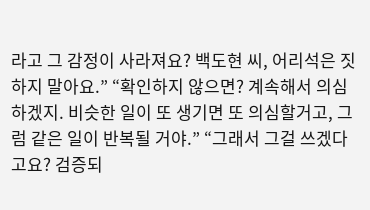라고 그 감정이 사라져요? 백도현 씨, 어리석은 짓 하지 말아요.” “확인하지 않으면? 계속해서 의심하겠지. 비슷한 일이 또 생기면 또 의심할거고, 그럼 같은 일이 반복될 거야.” “그래서 그걸 쓰겠다고요? 검증되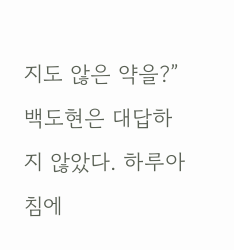지도 않은 약을?” 백도현은 대답하지 않았다. 하루아침에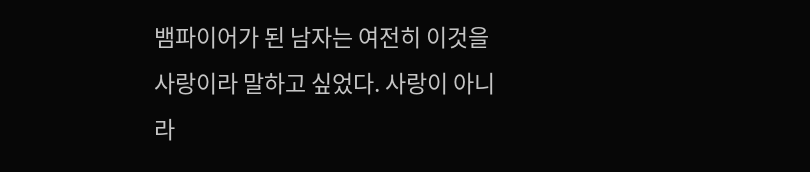뱀파이어가 된 남자는 여전히 이것을 사랑이라 말하고 싶었다. 사랑이 아니라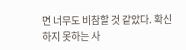면 너무도 비참할 것 같았다. 확신하지 못하는 사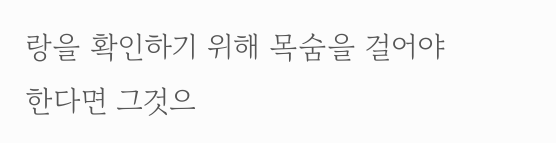랑을 확인하기 위해 목숨을 걸어야한다면 그것으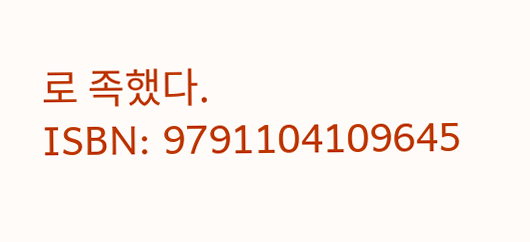로 족했다.
ISBN: 9791104109645